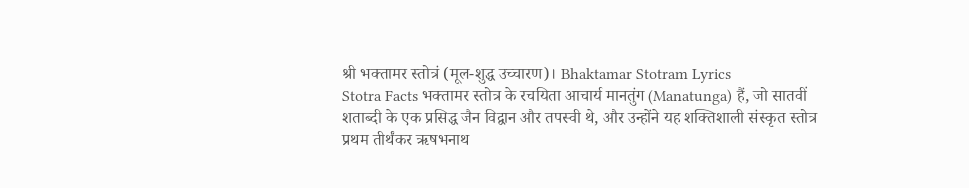श्री भक्तामर स्तोत्रं (मूल-शुद्ध उच्चारण)। Bhaktamar Stotram Lyrics
Stotra Facts भक्तामर स्तोत्र के रचयिता आचार्य मानतुंग (Manatunga) हैं, जो सातवीं शताब्दी के एक प्रसिद्ध जैन विद्वान और तपस्वी थे, और उन्होंने यह शक्तिशाली संस्कृत स्तोत्र प्रथम तीर्थंकर ऋषभनाथ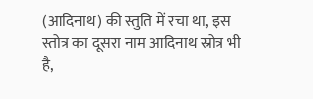(आदिनाथ) की स्तुति में रचा था, इस स्तोत्र का दूसरा नाम आदिनाथ स्रोत्र भी है,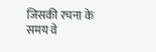जिसकी रचना के समय वे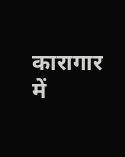कारागार में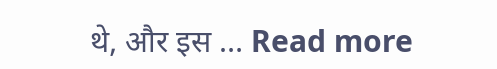थे, और इस … Read more